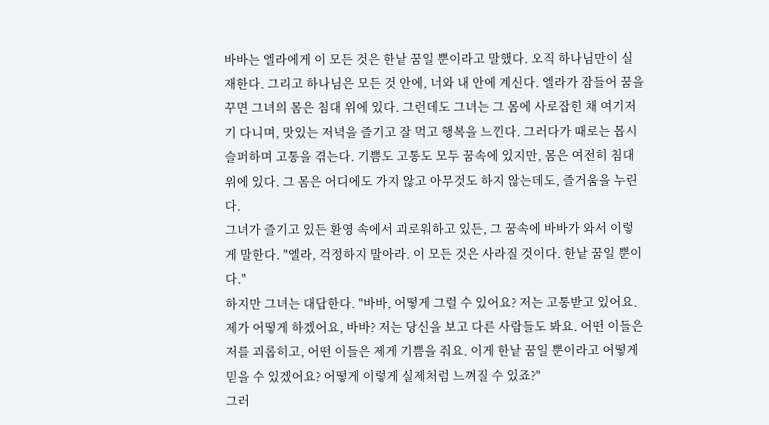바바는 엘라에게 이 모든 것은 한낱 꿈일 뿐이라고 말했다. 오직 하나님만이 실재한다. 그리고 하나님은 모든 것 안에, 너와 내 안에 계신다. 엘라가 잠들어 꿈을 꾸면 그녀의 몸은 침대 위에 있다. 그런데도 그녀는 그 몸에 사로잡힌 채 여기저기 다니며, 맛있는 저녁을 즐기고 잘 먹고 행복을 느낀다. 그러다가 때로는 몹시 슬퍼하며 고통을 겪는다. 기쁨도 고통도 모두 꿈속에 있지만, 몸은 여전히 침대 위에 있다. 그 몸은 어디에도 가지 않고 아무것도 하지 않는데도, 즐거움을 누린다.
그녀가 즐기고 있든 환영 속에서 괴로워하고 있든, 그 꿈속에 바바가 와서 이렇게 말한다. "엘라, 걱정하지 말아라. 이 모든 것은 사라질 것이다. 한낱 꿈일 뿐이다."
하지만 그녀는 대답한다. "바바, 어떻게 그럴 수 있어요? 저는 고통받고 있어요. 제가 어떻게 하겠어요, 바바? 저는 당신을 보고 다른 사람들도 봐요. 어떤 이들은 저를 괴롭히고, 어떤 이들은 제게 기쁨을 줘요. 이게 한낱 꿈일 뿐이라고 어떻게 믿을 수 있겠어요? 어떻게 이렇게 실제처럼 느껴질 수 있죠?"
그러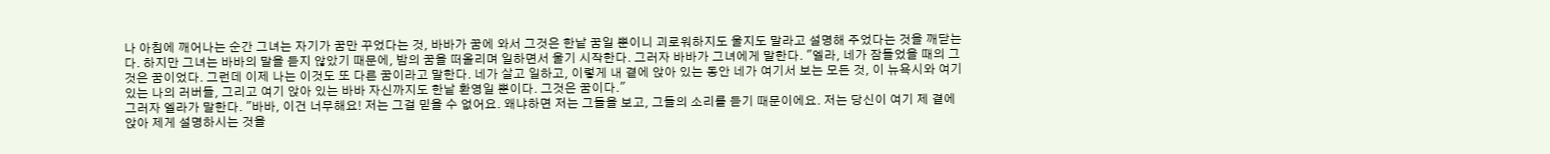나 아침에 깨어나는 순간 그녀는 자기가 꿈만 꾸었다는 것, 바바가 꿈에 와서 그것은 한낱 꿈일 뿐이니 괴로워하지도 울지도 말라고 설명해 주었다는 것을 깨닫는다. 하지만 그녀는 바바의 말을 듣지 않았기 때문에, 밤의 꿈을 떠올리며 일하면서 울기 시작한다. 그러자 바바가 그녀에게 말한다. "엘라, 네가 잠들었을 때의 그것은 꿈이었다. 그런데 이제 나는 이것도 또 다른 꿈이라고 말한다. 네가 살고 일하고, 이렇게 내 곁에 앉아 있는 동안 네가 여기서 보는 모든 것, 이 뉴욕시와 여기 있는 나의 러버들, 그리고 여기 앉아 있는 바바 자신까지도 한낱 환영일 뿐이다. 그것은 꿈이다."
그러자 엘라가 말한다. "바바, 이건 너무해요! 저는 그걸 믿을 수 없어요. 왜냐하면 저는 그들을 보고, 그들의 소리를 듣기 때문이에요. 저는 당신이 여기 제 곁에 앉아 제게 설명하시는 것을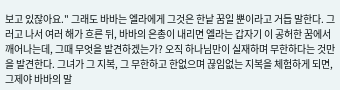보고 있잖아요." 그래도 바바는 엘라에게 그것은 한낱 꿈일 뿐이라고 거듭 말한다. 그러고 나서 여러 해가 흐른 뒤, 바바의 은총이 내리면 엘라는 갑자기 이 공허한 꿈에서 깨어나는데, 그때 무엇을 발견하겠는가? 오직 하나님만이 실재하며 무한하다는 것만을 발견한다. 그녀가 그 지복, 그 무한하고 한없으며 끊임없는 지복을 체험하게 되면, 그제야 바바의 말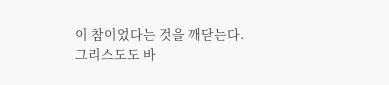이 참이었다는 것을 깨닫는다.
그리스도도 바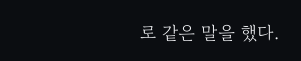로 같은 말을 했다.